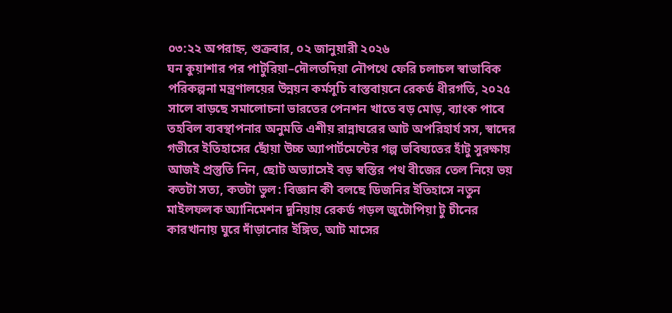০৩:২২ অপরাহ্ন, শুক্রবার, ০২ জানুয়ারী ২০২৬
ঘন কুয়াশার পর পাটুরিয়া–দৌলতদিয়া নৌপথে ফেরি চলাচল স্বাভাবিক পরিকল্পনা মন্ত্রণালয়ের উন্নয়ন কর্মসূচি বাস্তবায়নে রেকর্ড ধীরগতি, ২০২৫ সালে বাড়ছে সমালোচনা ভারতের পেনশন খাতে বড় মোড়, ব্যাংক পাবে তহবিল ব্যবস্থাপনার অনুমতি এশীয় রান্নাঘরের আট অপরিহার্য সস, স্বাদের গভীরে ইতিহাসের ছোঁয়া উচ্চ অ্যাপার্টমেন্টের গল্প ভবিষ্যতের হাঁটু সুরক্ষায় আজই প্রস্তুতি নিন, ছোট অভ্যাসেই বড় স্বস্তির পথ বীজের তেল নিয়ে ভয় কতটা সত্য, কতটা ভুল: বিজ্ঞান কী বলছে ডিজনির ইতিহাসে নতুন মাইলফলক অ্যানিমেশন দুনিয়ায় রেকর্ড গড়ল জুটোপিয়া টু চীনের কারখানায় ঘুরে দাঁড়ানোর ইঙ্গিত, আট মাসের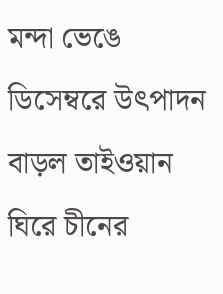মন্দা ভেঙে ডিসেম্বরে উৎপাদন বাড়ল তাইওয়ান ঘিরে চীনের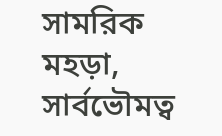সামরিক মহড়া, সার্বভৌমত্ব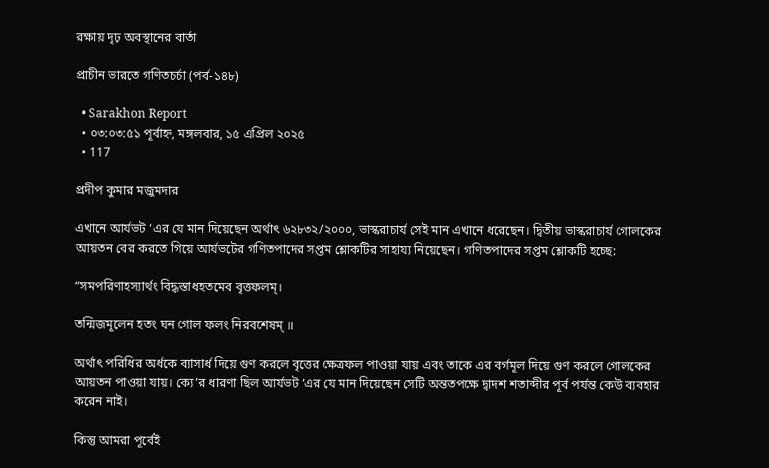রক্ষায় দৃঢ় অবস্থানের বার্তা

প্রাচীন ভারতে গণিতচর্চা (পর্ব-১৪৮)

  • Sarakhon Report
  • ০৩:০৩:৫১ পূর্বাহ্ন, মঙ্গলবার, ১৫ এপ্রিল ২০২৫
  • 117

প্রদীপ কুমার মজুমদার

এখানে আর্যভট ‘এর যে মান দিয়েছেন অর্থাৎ ৬২৮৩২/২০০০, ভাস্করাচার্য সেই মান এখানে ধরেছেন। দ্বিতীয় ভাস্করাচার্য গোলকের আয়তন বের করতে গিয়ে আর্যভটের গণিতপাদের সপ্তম শ্লোকটির সাহায্য নিয়েছেন। গণিতপাদের সপ্তম শ্লোকটি হচ্ছে:

“সমপরিণাহস্যার্থং বিদ্ধস্তাধহতমেব বৃত্তফলম্।

তন্মিজমূলেন হতং ঘন গোল ফলং নিরবশেষম্ ॥

অর্থাৎ পরিধির অর্ধকে ব্যাসার্ধ দিয়ে গুণ করলে বৃত্তের ক্ষেত্রফল পাওয়া যায় এবং তাকে এর বর্গমূল দিয়ে গুণ করলে গোলকের আয়তন পাওয়া যায়। ক্যে’র ধারণা ছিল আর্যভট ‘এর যে মান দিয়েছেন সেটি অন্ততপক্ষে দ্বাদশ শতাব্দীর পূর্ব পর্যন্ত কেউ ব্যবহার করেন নাই।

কিন্তু আমরা পূর্বেই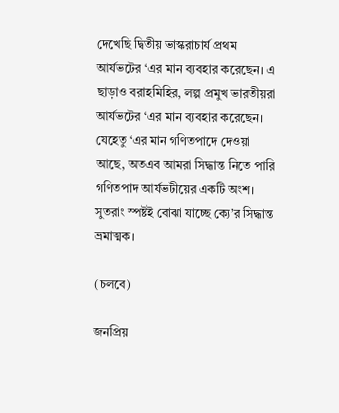দেখেছি দ্বিতীয় ভাস্করাচার্য প্রথম আর্যভটের ‘এর মান ব্যবহার করেছেন। এ ছাড়াও বরাহমিহির, লল্প প্রমুখ ভারতীয়রা আর্যভটের ‘এর মান ব্যবহার করেছেন। যেহেতু ‘এর মান গণিতপাদে দেওয়া আছে, অতএব আমরা সিদ্ধান্ত নিতে পারি গণিতপাদ আর্যভটীয়ের একটি অংশ। সুতরাং স্পষ্টই বোঝা যাচ্ছে ক্যে’র সিদ্ধান্ত ভ্রমাত্মক।

(চলবে)

জনপ্রিয়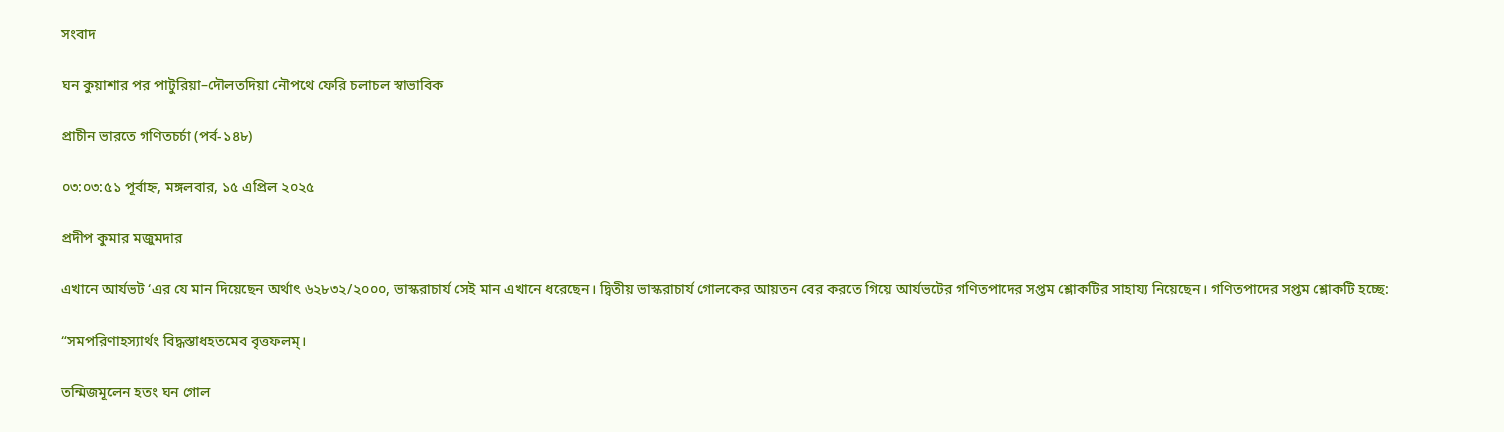সংবাদ

ঘন কুয়াশার পর পাটুরিয়া–দৌলতদিয়া নৌপথে ফেরি চলাচল স্বাভাবিক

প্রাচীন ভারতে গণিতচর্চা (পর্ব-১৪৮)

০৩:০৩:৫১ পূর্বাহ্ন, মঙ্গলবার, ১৫ এপ্রিল ২০২৫

প্রদীপ কুমার মজুমদার

এখানে আর্যভট ‘এর যে মান দিয়েছেন অর্থাৎ ৬২৮৩২/২০০০, ভাস্করাচার্য সেই মান এখানে ধরেছেন। দ্বিতীয় ভাস্করাচার্য গোলকের আয়তন বের করতে গিয়ে আর্যভটের গণিতপাদের সপ্তম শ্লোকটির সাহায্য নিয়েছেন। গণিতপাদের সপ্তম শ্লোকটি হচ্ছে:

“সমপরিণাহস্যার্থং বিদ্ধস্তাধহতমেব বৃত্তফলম্।

তন্মিজমূলেন হতং ঘন গোল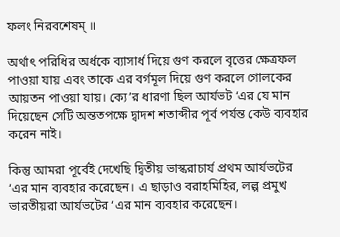ফলং নিরবশেষম্ ॥

অর্থাৎ পরিধির অর্ধকে ব্যাসার্ধ দিয়ে গুণ করলে বৃত্তের ক্ষেত্রফল পাওয়া যায় এবং তাকে এর বর্গমূল দিয়ে গুণ করলে গোলকের আয়তন পাওয়া যায়। ক্যে’র ধারণা ছিল আর্যভট ‘এর যে মান দিয়েছেন সেটি অন্ততপক্ষে দ্বাদশ শতাব্দীর পূর্ব পর্যন্ত কেউ ব্যবহার করেন নাই।

কিন্তু আমরা পূর্বেই দেখেছি দ্বিতীয় ভাস্করাচার্য প্রথম আর্যভটের ‘এর মান ব্যবহার করেছেন। এ ছাড়াও বরাহমিহির, লল্প প্রমুখ ভারতীয়রা আর্যভটের ‘এর মান ব্যবহার করেছেন।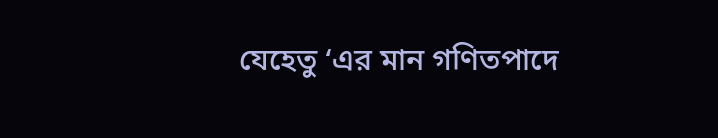যেহেতু ‘এর মান গণিতপাদে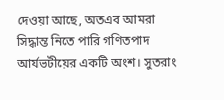দেওয়া আছে, অতএব আমরা সিদ্ধান্ত নিতে পারি গণিতপাদ আর্যভটীয়ের একটি অংশ। সুতরাং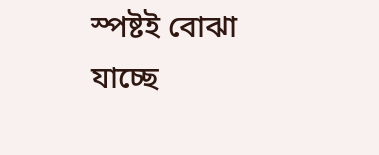স্পষ্টই বোঝা যাচ্ছে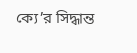ক্যে’র সিদ্ধান্ত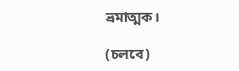ভ্রমাত্মক।

(চলবে)